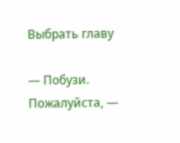Выбрать главу

— Побузи. Пожалуйста, —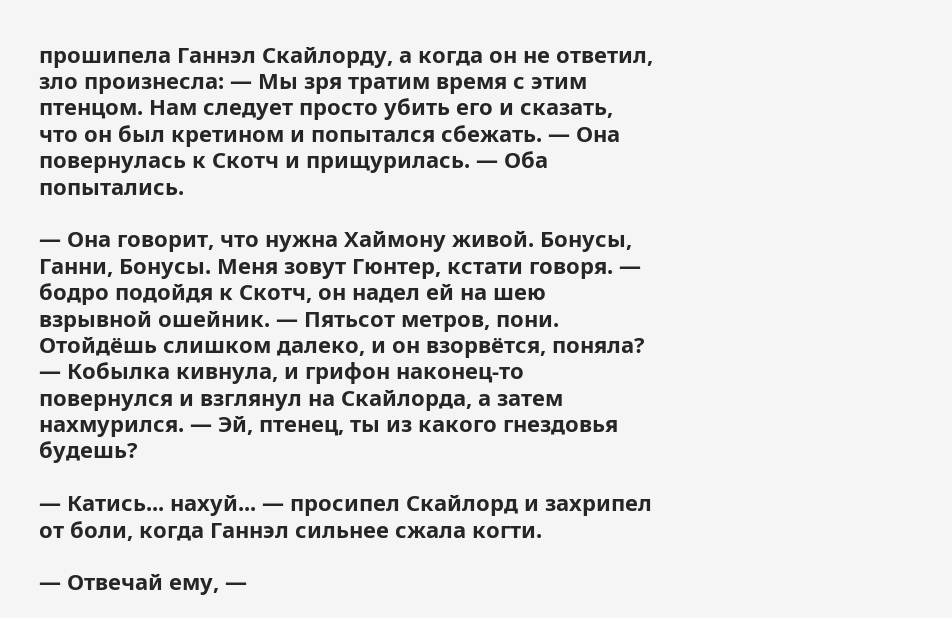прошипела Ганнэл Скайлорду, а когда он не ответил, зло произнесла: — Мы зря тратим время с этим птенцом. Нам следует просто убить его и сказать, что он был кретином и попытался сбежать. — Она повернулась к Скотч и прищурилась. — Оба попытались.

— Она говорит, что нужна Хаймону живой. Бонусы, Ганни, Бонусы. Меня зовут Гюнтер, кстати говоря. — бодро подойдя к Скотч, он надел ей на шею взрывной ошейник. — Пятьсот метров, пони. Отойдёшь слишком далеко, и он взорвётся, поняла? — Кобылка кивнула, и грифон наконец-то повернулся и взглянул на Скайлорда, а затем нахмурился. — Эй, птенец, ты из какого гнездовья будешь?

— Катись... нахуй... — просипел Скайлорд и захрипел от боли, когда Ганнэл сильнее сжала когти.

— Отвечай ему, —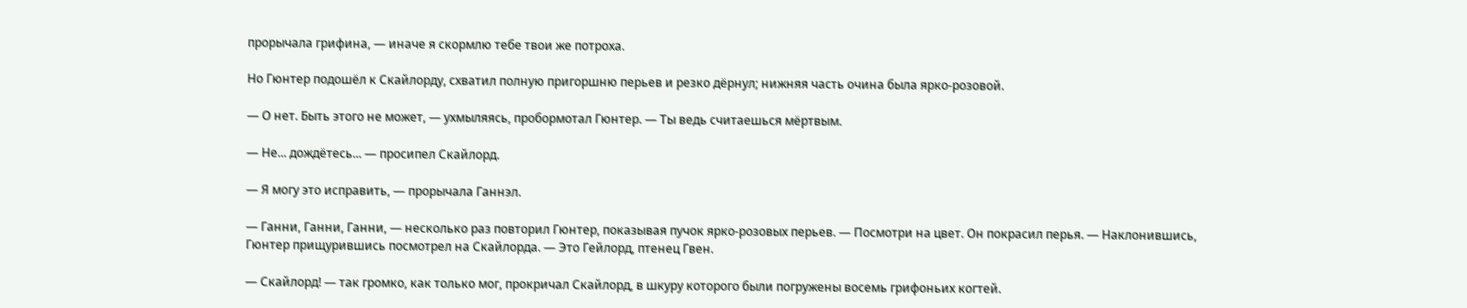прорычала грифина, — иначе я скормлю тебе твои же потроха.

Но Гюнтер подошёл к Скайлорду, схватил полную пригоршню перьев и резко дёрнул; нижняя часть очина была ярко-розовой.

— О нет. Быть этого не может, — ухмыляясь, пробормотал Гюнтер. — Ты ведь считаешься мёртвым.

— Не... дождётесь... — просипел Скайлорд.

— Я могу это исправить, — прорычала Ганнэл.

— Ганни, Ганни, Ганни, — несколько раз повторил Гюнтер, показывая пучок ярко-розовых перьев. — Посмотри на цвет. Он покрасил перья. — Наклонившись, Гюнтер прищурившись посмотрел на Скайлорда. — Это Гейлорд, птенец Гвен.

— Скайлорд! — так громко, как только мог, прокричал Скайлорд, в шкуру которого были погружены восемь грифоньих когтей.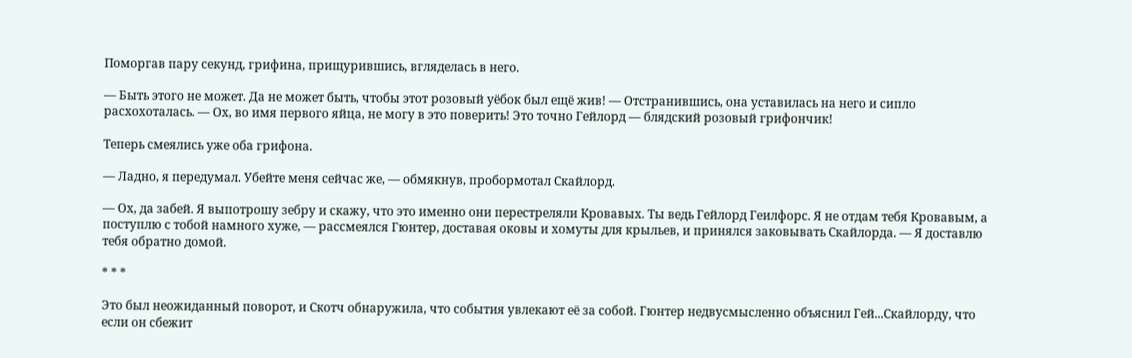Поморгав пару секунд, грифина, прищурившись, вгляделась в него.

— Быть этого не может. Да не может быть, чтобы этот розовый уёбок был ещё жив! — Отстранившись, она уставилась на него и сипло расхохоталась. — Ох, во имя первого яйца, не могу в это поверить! Это точно Гейлорд — блядский розовый грифончик!

Теперь смеялись уже оба грифона.

— Ладно, я передумал. Убейте меня сейчас же, — обмякнув, пробормотал Скайлорд.

— Ох, да забей. Я выпотрошу зебру и скажу, что это именно они перестреляли Кровавых. Ты ведь Гейлорд Геилфорс. Я не отдам тебя Кровавым, а поступлю с тобой намного хуже, — рассмеялся Гюнтер, доставая оковы и хомуты для крыльев, и принялся заковывать Скайлорда. — Я доставлю тебя обратно домой.

* * *

Это был неожиданный поворот, и Скотч обнаружила, что события увлекают её за собой. Гюнтер недвусмысленно объяснил Гей...Скайлорду, что если он сбежит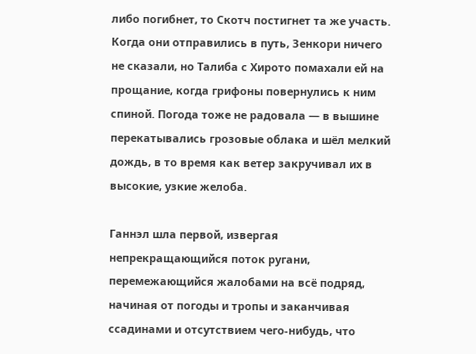либо погибнет, то Скотч постигнет та же участь. Когда они отправились в путь, Зенкори ничего не сказали, но Талиба с Хирото помахали ей на прощание, когда грифоны повернулись к ним спиной. Погода тоже не радовала — в вышине перекатывались грозовые облака и шёл мелкий дождь, в то время как ветер закручивал их в высокие, узкие желоба.

Ганнэл шла первой, извергая непрекращающийся поток ругани, перемежающийся жалобами на всё подряд, начиная от погоды и тропы и заканчивая ссадинами и отсутствием чего-нибудь, что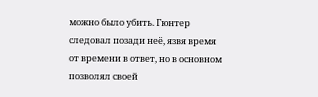можно было убить. Гюнтер следовал позади неё, язвя время от времени в ответ, но в основном позволял своей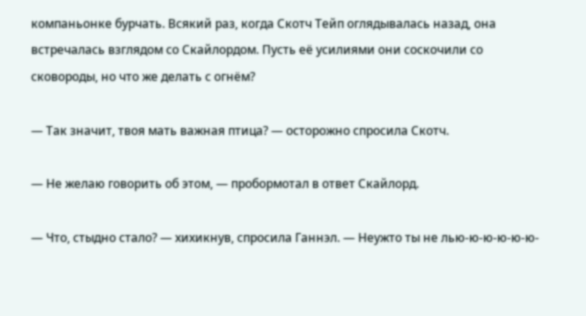компаньонке бурчать. Всякий раз, когда Скотч Тейп оглядывалась назад, она встречалась взглядом со Скайлордом. Пусть её усилиями они соскочили со сковороды, но что же делать с огнём?

— Так значит, твоя мать важная птица? — осторожно спросила Скотч.

— Не желаю говорить об этом, — пробормотал в ответ Скайлорд.

— Что, стыдно стало? — хихикнув, спросила Ганнэл. — Неужто ты не лью-ю-ю-ю-ю-ю-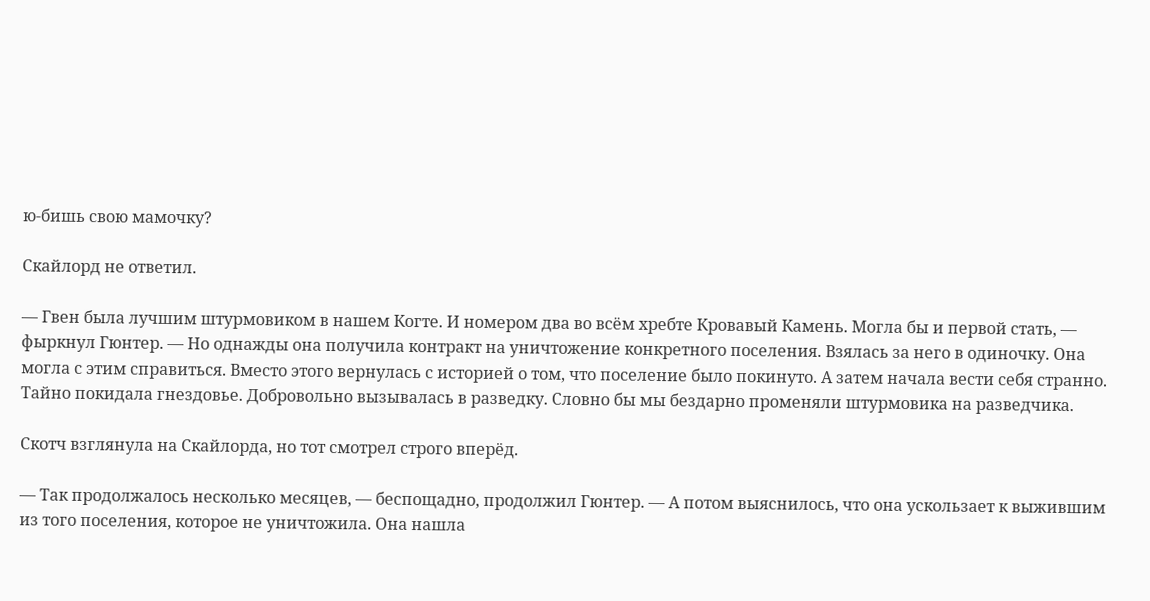ю-бишь свою мамочку?

Скайлорд не ответил.

— Гвен была лучшим штурмовиком в нашем Когте. И номером два во всём хребте Кровавый Камень. Могла бы и первой стать, — фыркнул Гюнтер. — Но однажды она получила контракт на уничтожение конкретного поселения. Взялась за него в одиночку. Она могла с этим справиться. Вместо этого вернулась с историей о том, что поселение было покинуто. А затем начала вести себя странно. Тайно покидала гнездовье. Добровольно вызывалась в разведку. Словно бы мы бездарно променяли штурмовика на разведчика.

Скотч взглянула на Скайлорда, но тот смотрел строго вперёд.

— Так продолжалось несколько месяцев, — беспощадно, продолжил Гюнтер. — А потом выяснилось, что она ускользает к выжившим из того поселения, которое не уничтожила. Она нашла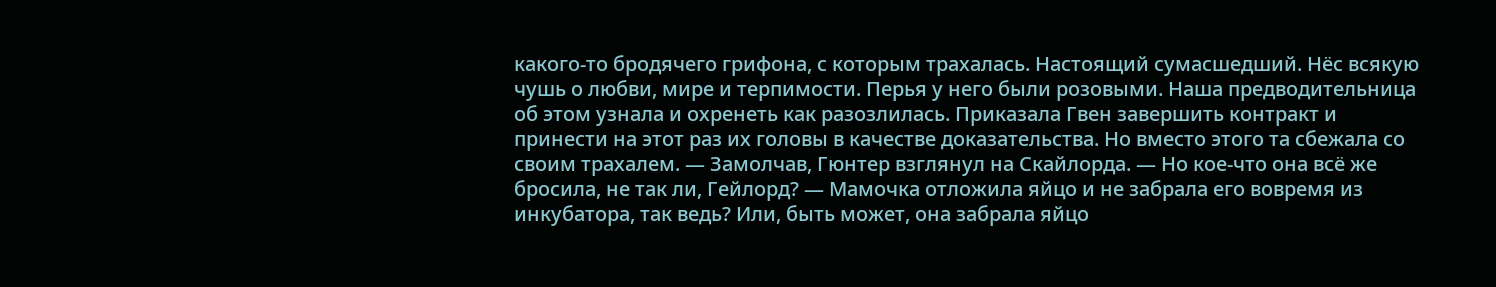какого-то бродячего грифона, с которым трахалась. Настоящий сумасшедший. Нёс всякую чушь о любви, мире и терпимости. Перья у него были розовыми. Наша предводительница об этом узнала и охренеть как разозлилась. Приказала Гвен завершить контракт и принести на этот раз их головы в качестве доказательства. Но вместо этого та сбежала со своим трахалем. — Замолчав, Гюнтер взглянул на Скайлорда. — Но кое-что она всё же бросила, не так ли, Гейлорд? — Мамочка отложила яйцо и не забрала его вовремя из инкубатора, так ведь? Или, быть может, она забрала яйцо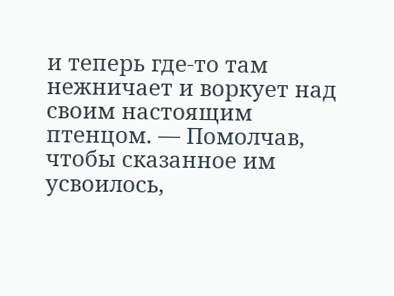и теперь где-то там нежничает и воркует над своим настоящим птенцом. — Помолчав, чтобы сказанное им усвоилось,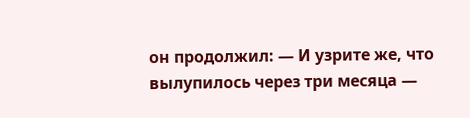он продолжил: — И узрите же, что вылупилось через три месяца —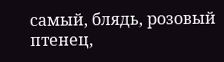самый, блядь, розовый птенец,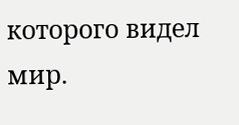которого видел мир.